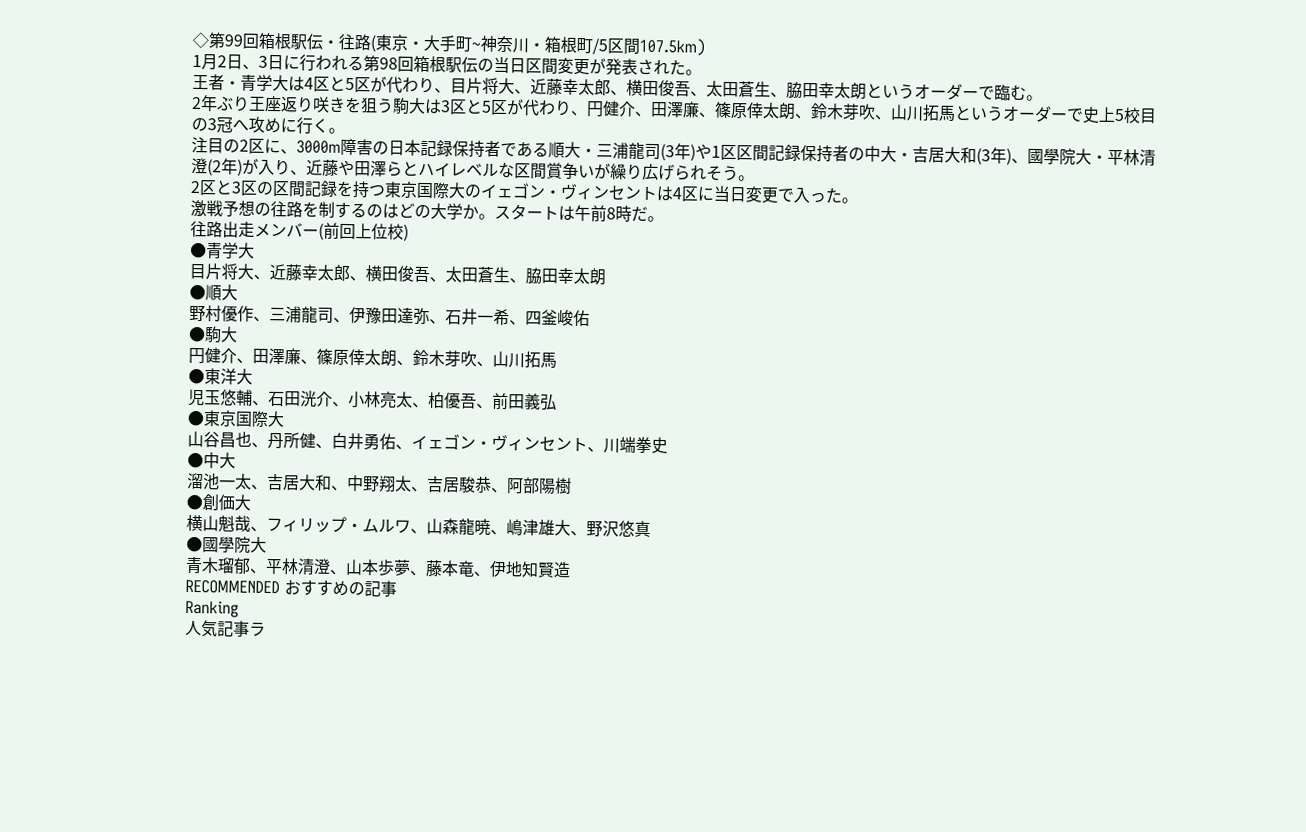◇第99回箱根駅伝・往路(東京・大手町~神奈川・箱根町/5区間107.5km)
1月2日、3日に行われる第98回箱根駅伝の当日区間変更が発表された。
王者・青学大は4区と5区が代わり、目片将大、近藤幸太郎、横田俊吾、太田蒼生、脇田幸太朗というオーダーで臨む。
2年ぶり王座返り咲きを狙う駒大は3区と5区が代わり、円健介、田澤廉、篠原倖太朗、鈴木芽吹、山川拓馬というオーダーで史上5校目の3冠へ攻めに行く。
注目の2区に、3000m障害の日本記録保持者である順大・三浦龍司(3年)や1区区間記録保持者の中大・吉居大和(3年)、國學院大・平林清澄(2年)が入り、近藤や田澤らとハイレベルな区間賞争いが繰り広げられそう。
2区と3区の区間記録を持つ東京国際大のイェゴン・ヴィンセントは4区に当日変更で入った。
激戦予想の往路を制するのはどの大学か。スタートは午前8時だ。
往路出走メンバー(前回上位校)
●青学大
目片将大、近藤幸太郎、横田俊吾、太田蒼生、脇田幸太朗
●順大
野村優作、三浦龍司、伊豫田達弥、石井一希、四釜峻佑
●駒大
円健介、田澤廉、篠原倖太朗、鈴木芽吹、山川拓馬
●東洋大
児玉悠輔、石田洸介、小林亮太、柏優吾、前田義弘
●東京国際大
山谷昌也、丹所健、白井勇佑、イェゴン・ヴィンセント、川端拳史
●中大
溜池一太、吉居大和、中野翔太、吉居駿恭、阿部陽樹
●創価大
横山魁哉、フィリップ・ムルワ、山森龍暁、嶋津雄大、野沢悠真
●國學院大
青木瑠郁、平林清澄、山本歩夢、藤本竜、伊地知賢造
RECOMMENDED おすすめの記事
Ranking
人気記事ラ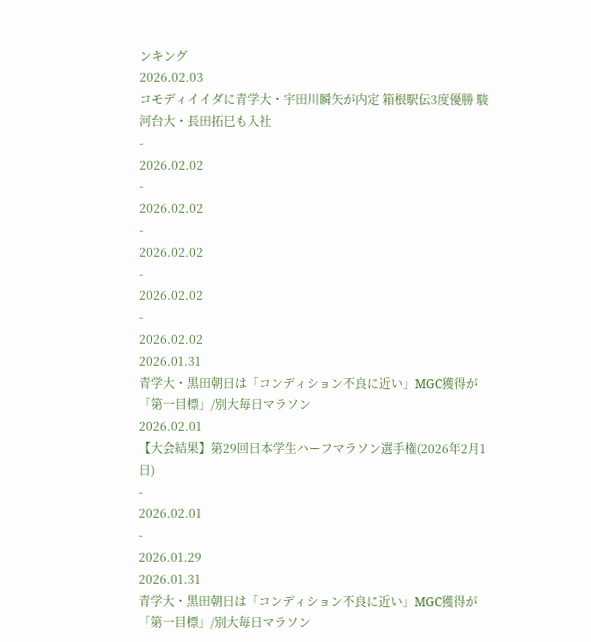ンキング
2026.02.03
コモディイイダに青学大・宇田川瞬矢が内定 箱根駅伝3度優勝 駿河台大・長田拓巳も入社
-
2026.02.02
-
2026.02.02
-
2026.02.02
-
2026.02.02
-
2026.02.02
2026.01.31
青学大・黒田朝日は「コンディション不良に近い」MGC獲得が「第一目標」/別大毎日マラソン
2026.02.01
【大会結果】第29回日本学生ハーフマラソン選手権(2026年2月1日)
-
2026.02.01
-
2026.01.29
2026.01.31
青学大・黒田朝日は「コンディション不良に近い」MGC獲得が「第一目標」/別大毎日マラソン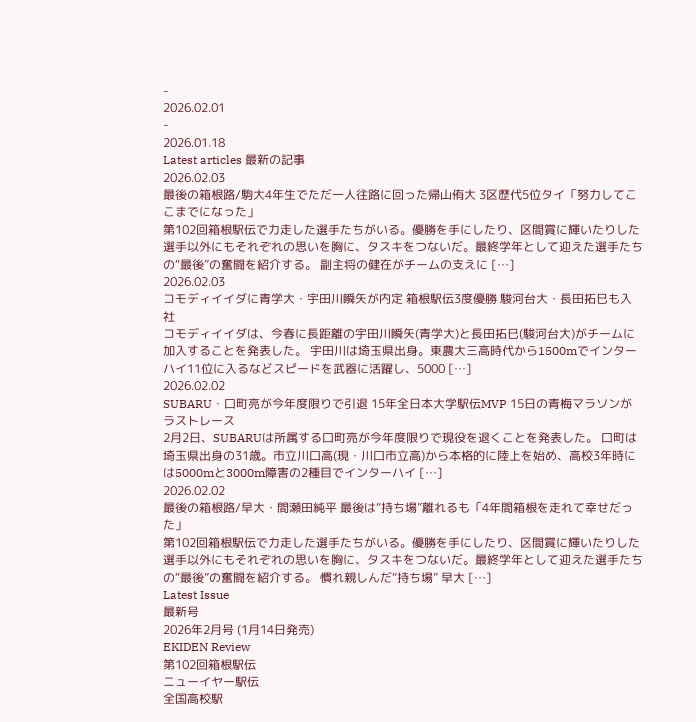-
2026.02.01
-
2026.01.18
Latest articles 最新の記事
2026.02.03
最後の箱根路/駒大4年生でただ一人往路に回った帰山侑大 3区歴代5位タイ「努力してここまでになった」
第102回箱根駅伝で力走した選手たちがいる。優勝を手にしたり、区間賞に輝いたりした選手以外にもそれぞれの思いを胸に、タスキをつないだ。最終学年として迎えた選手たちの“最後”の奮闘を紹介する。 副主将の健在がチームの支えに […]
2026.02.03
コモディイイダに青学大・宇田川瞬矢が内定 箱根駅伝3度優勝 駿河台大・長田拓巳も入社
コモディイイダは、今春に長距離の宇田川瞬矢(青学大)と長田拓巳(駿河台大)がチームに加入することを発表した。 宇田川は埼玉県出身。東農大三高時代から1500mでインターハイ11位に入るなどスピードを武器に活躍し、5000 […]
2026.02.02
SUBARU・口町亮が今年度限りで引退 15年全日本大学駅伝MVP 15日の青梅マラソンがラストレース
2月2日、SUBARUは所属する口町亮が今年度限りで現役を退くことを発表した。 口町は埼玉県出身の31歳。市立川口高(現・川口市立高)から本格的に陸上を始め、高校3年時には5000mと3000m障害の2種目でインターハイ […]
2026.02.02
最後の箱根路/早大・間瀬田純平 最後は“持ち場”離れるも「4年間箱根を走れて幸せだった」
第102回箱根駅伝で力走した選手たちがいる。優勝を手にしたり、区間賞に輝いたりした選手以外にもそれぞれの思いを胸に、タスキをつないだ。最終学年として迎えた選手たちの“最後”の奮闘を紹介する。 慣れ親しんだ“持ち場” 早大 […]
Latest Issue
最新号
2026年2月号 (1月14日発売)
EKIDEN Review
第102回箱根駅伝
ニューイヤー駅伝
全国高校駅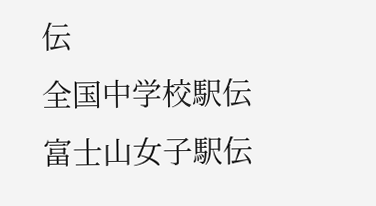伝
全国中学校駅伝
富士山女子駅伝